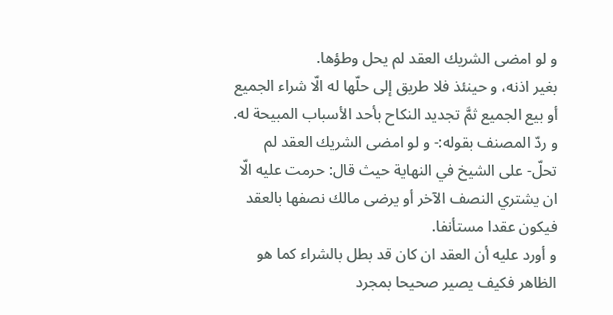و لو امضى الشريك العقد لم يحل وطؤها.
بغير اذنه، و حينئذ فلا طريق إلى حلّها له الّا شراء الجميع أو بيع الجميع ثمَّ تجديد النكاح بأحد الأسباب المبيحة له.
و ردّ المصنف بقوله:- و لو امضى الشريك العقد لم تحلّ- على الشيخ في النهاية حيث قال: حرمت عليه الّا ان يشتري النصف الآخر أو يرضى مالك نصفها بالعقد فيكون عقدا مستأنفا.
و أورد عليه أن العقد ان كان قد بطل بالشراء كما هو الظاهر فكيف يصير صحيحا بمجرد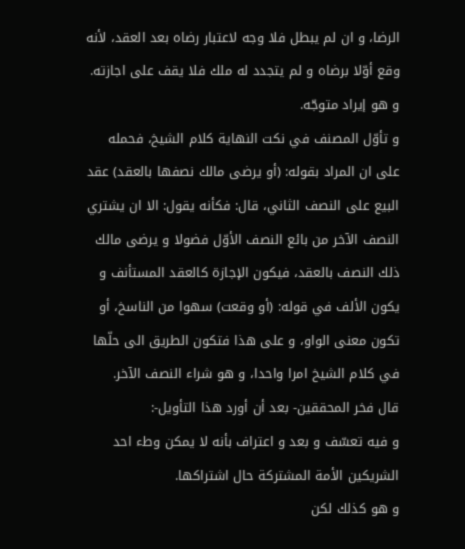الرضا، و ان لم يبطل فلا وجه لاعتبار رضاه بعد العقد، لأنه وقع أوّلا برضاه و لم يتجدد له ملك فلا يقف على اجازته.
و هو إيراد متوجّه.
و تأوّل المصنف في نكت النهاية كلام الشيخ، فحمله على ان المراد بقوله: (أو يرضى مالك نصفها بالعقد) عقد البيع على النصف الثاني، قال: فكأنه يقول: الا ان يشتري النصف الآخر من بائع النصف الأوّل فضولا و يرضى مالك ذلك النصف بالعقد، فيكون الإجازة كالعقد المستأنف و يكون الألف في قوله: (أو وقعت) سهوا من الناسخ، أو تكون معنى الواو، و على هذا فتكون الطريق الى حلّها في كلام الشيخ امرا واحدا، و هو شراء النصف الآخر.
قال فخر المحققين- بعد أن أورد هذا التأويل-:
و فيه تعسّف و بعد و اعتراف بأنه لا يمكن وطء احد الشريكين الأمة المشتركة حال اشتراكها.
و هو كذلك لكن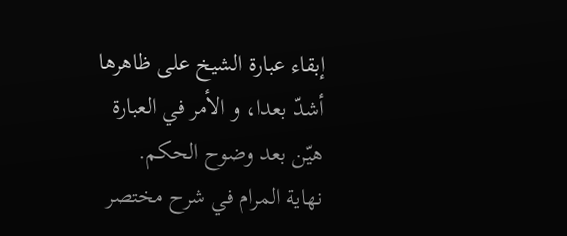إبقاء عبارة الشيخ على ظاهرها أشدّ بعدا، و الأمر في العبارة هيّن بعد وضوح الحكم.
نهاية المرام في شرح مختصر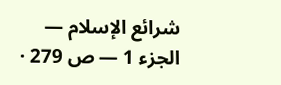شرائع الإسلام — الجزء 1 — ص 279 ·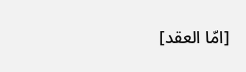[امّا العقد]